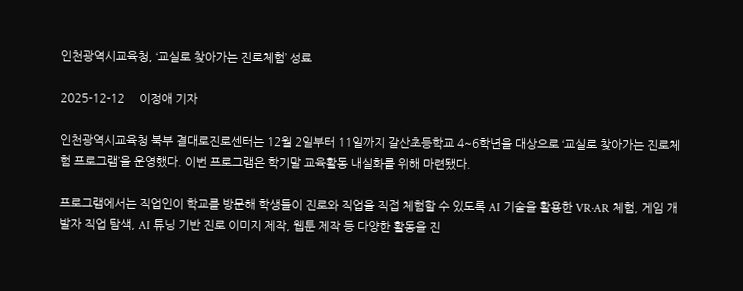인천광역시교육청, ‘교실로 찾아가는 진로체험’ 성료

2025-12-12     이정애 기자

인천광역시교육청 북부 결대로진로센터는 12월 2일부터 11일까지 갈산초등학교 4~6학년을 대상으로 ‘교실로 찾아가는 진로체험 프로그램’을 운영했다. 이번 프로그램은 학기말 교육활동 내실화를 위해 마련됐다.

프로그램에서는 직업인이 학교를 방문해 학생들이 진로와 직업을 직접 체험할 수 있도록 AI 기술을 활용한 VR·AR 체험, 게임 개발자 직업 탐색, AI 튜닝 기반 진로 이미지 제작, 웹툰 제작 등 다양한 활동을 진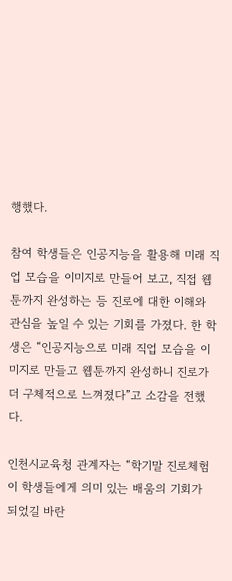행했다.

참여 학생들은 인공지능을 활용해 미래 직업 모습을 이미지로 만들어 보고, 직접 웹툰까지 완성하는 등 진로에 대한 이해와 관심을 높일 수 있는 기회를 가졌다. 한 학생은 “인공지능으로 미래 직업 모습을 이미지로 만들고 웹툰까지 완성하니 진로가 더 구체적으로 느껴졌다”고 소감을 전했다.

인천시교육청 관계자는 “학기말 진로체험이 학생들에게 의미 있는 배움의 기회가 되었길 바란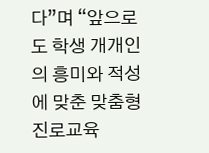다”며 “앞으로도 학생 개개인의 흥미와 적성에 맞춘 맞춤형 진로교육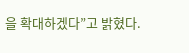을 확대하겠다”고 밝혔다.